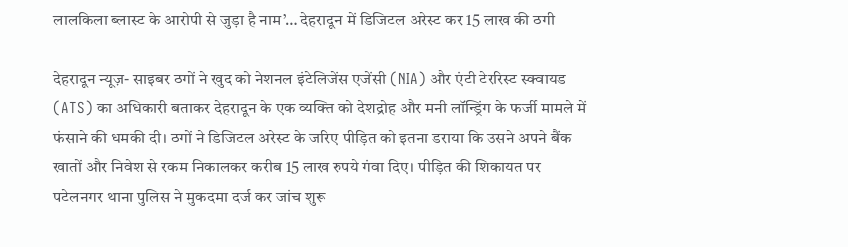लालकिला ब्लास्ट के आरोपी से जुड़ा है नाम’… देहरादून में डिजिटल अरेस्ट कर 15 लाख की ठगी

देहरादून न्यूज़- साइबर ठगों ने खुद को नेशनल इंटेलिजेंस एजेंसी (NIA) और एंटी टेररिस्ट स्क्वायड (ATS) का अधिकारी बताकर देहरादून के एक व्यक्ति को देशद्रोह और मनी लॉन्ड्रिंग के फर्जी मामले में फंसाने की धमकी दी। ठगों ने डिजिटल अरेस्ट के जरिए पीड़ित को इतना डराया कि उसने अपने बैंक खातों और निवेश से रकम निकालकर करीब 15 लाख रुपये गंवा दिए। पीड़ित की शिकायत पर पटेलनगर थाना पुलिस ने मुकदमा दर्ज कर जांच शुरू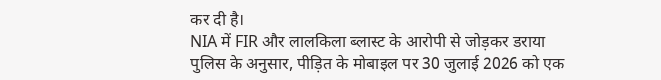कर दी है।
NIA में FIR और लालकिला ब्लास्ट के आरोपी से जोड़कर डराया
पुलिस के अनुसार, पीड़ित के मोबाइल पर 30 जुलाई 2026 को एक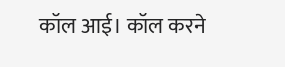कॉल आई। कॉल करने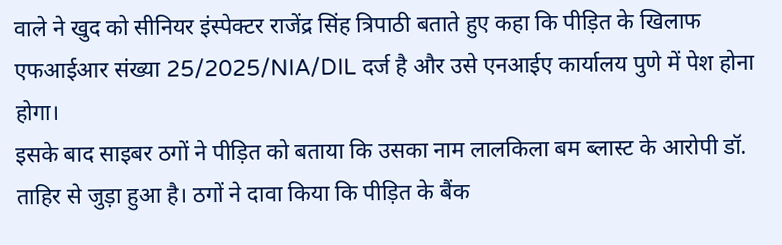वाले ने खुद को सीनियर इंस्पेक्टर राजेंद्र सिंह त्रिपाठी बताते हुए कहा कि पीड़ित के खिलाफ एफआईआर संख्या 25/2025/NIA/DIL दर्ज है और उसे एनआईए कार्यालय पुणे में पेश होना होगा।
इसके बाद साइबर ठगों ने पीड़ित को बताया कि उसका नाम लालकिला बम ब्लास्ट के आरोपी डॉ. ताहिर से जुड़ा हुआ है। ठगों ने दावा किया कि पीड़ित के बैंक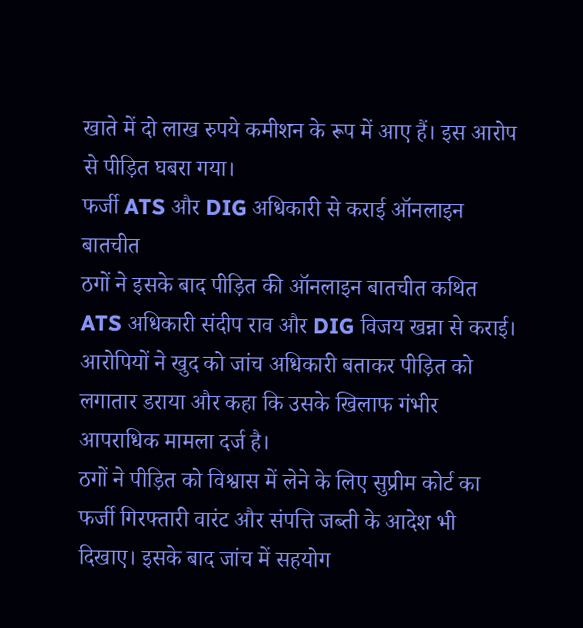खाते में दो लाख रुपये कमीशन के रूप में आए हैं। इस आरोप से पीड़ित घबरा गया।
फर्जी ATS और DIG अधिकारी से कराई ऑनलाइन बातचीत
ठगों ने इसके बाद पीड़ित की ऑनलाइन बातचीत कथित ATS अधिकारी संदीप राव और DIG विजय खन्ना से कराई। आरोपियों ने खुद को जांच अधिकारी बताकर पीड़ित को लगातार डराया और कहा कि उसके खिलाफ गंभीर आपराधिक मामला दर्ज है।
ठगों ने पीड़ित को विश्वास में लेने के लिए सुप्रीम कोर्ट का फर्जी गिरफ्तारी वारंट और संपत्ति जब्ती के आदेश भी दिखाए। इसके बाद जांच में सहयोग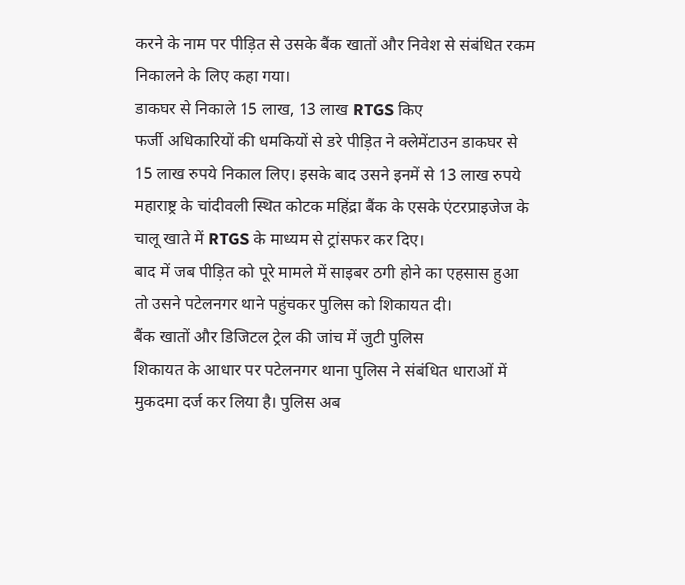करने के नाम पर पीड़ित से उसके बैंक खातों और निवेश से संबंधित रकम निकालने के लिए कहा गया।
डाकघर से निकाले 15 लाख, 13 लाख RTGS किए
फर्जी अधिकारियों की धमकियों से डरे पीड़ित ने क्लेमेंटाउन डाकघर से 15 लाख रुपये निकाल लिए। इसके बाद उसने इनमें से 13 लाख रुपये महाराष्ट्र के चांदीवली स्थित कोटक महिंद्रा बैंक के एसके एंटरप्राइजेज के चालू खाते में RTGS के माध्यम से ट्रांसफर कर दिए।
बाद में जब पीड़ित को पूरे मामले में साइबर ठगी होने का एहसास हुआ तो उसने पटेलनगर थाने पहुंचकर पुलिस को शिकायत दी।
बैंक खातों और डिजिटल ट्रेल की जांच में जुटी पुलिस
शिकायत के आधार पर पटेलनगर थाना पुलिस ने संबंधित धाराओं में मुकदमा दर्ज कर लिया है। पुलिस अब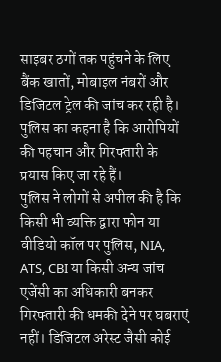साइबर ठगों तक पहुंचने के लिए बैंक खातों, मोबाइल नंबरों और डिजिटल ट्रेल की जांच कर रही है। पुलिस का कहना है कि आरोपियों की पहचान और गिरफ्तारी के प्रयास किए जा रहे हैं।
पुलिस ने लोगों से अपील की है कि किसी भी व्यक्ति द्वारा फोन या वीडियो कॉल पर पुलिस, NIA, ATS, CBI या किसी अन्य जांच एजेंसी का अधिकारी बनकर गिरफ्तारी की धमकी देने पर घबराएं नहीं। डिजिटल अरेस्ट जैसी कोई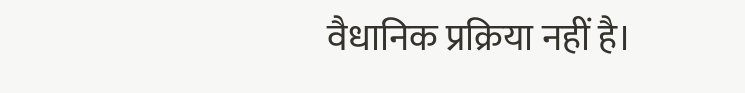वैधानिक प्रक्रिया नहीं है।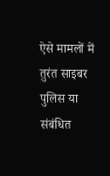ऐसे मामलों में तुरंत साइबर पुलिस या संबंधित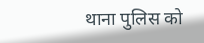थाना पुलिस को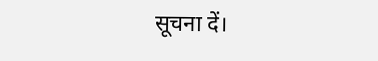सूचना दें।